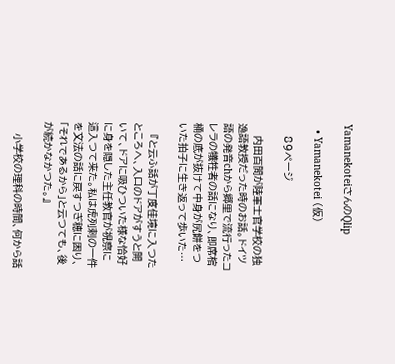YamanekoteiさんのQlip

  • Yamanekotei (仮)

    89ページ

    内田百閒が陸軍士官学校の独逸語教授だった時のお話。ドイツ語の発音chから郷里で流行ったコレラの犠牲者の話になり、即席棺桶の底が抜けて中身が尻餅をついた拍子に生き返って歩いた…

    『と云ふ話が丁度佳境に入つたところへ、入口のドアがすうと開いて、ドアに吸ひついた様な恰好に身を隠した主任教官が視察に這入つて来た。私は虎列剌の一件を文法の話に戻すつぎ穂に困り、「それであるから」と云つても、後が続かなかつた。』

    小学校の理科の時間、何から話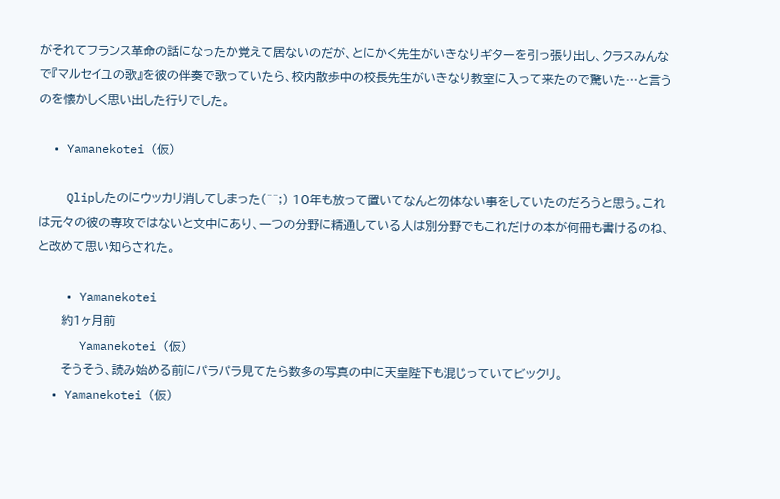がそれてフランス革命の話になったか覚えて居ないのだが、とにかく先生がいきなりギターを引っ張り出し、クラスみんなで『マルセイユの歌』を彼の伴奏で歌っていたら、校内散歩中の校長先生がいきなり教室に入って来たので驚いた…と言うのを懐かしく思い出した行りでした。

  • Yamanekotei (仮)

    Qlipしたのにウッカリ消してしまった(^^;) 10年も放って置いてなんと勿体ない事をしていたのだろうと思う。これは元々の彼の専攻ではないと文中にあり、一つの分野に精通している人は別分野でもこれだけの本が何冊も書けるのね、と改めて思い知らされた。

    • Yamanekotei
      約1ヶ月前
      Yamanekotei (仮)
      そうそう、読み始める前にパラパラ見てたら数多の写真の中に天皇陛下も混じっていてビックリ。
  • Yamanekotei (仮)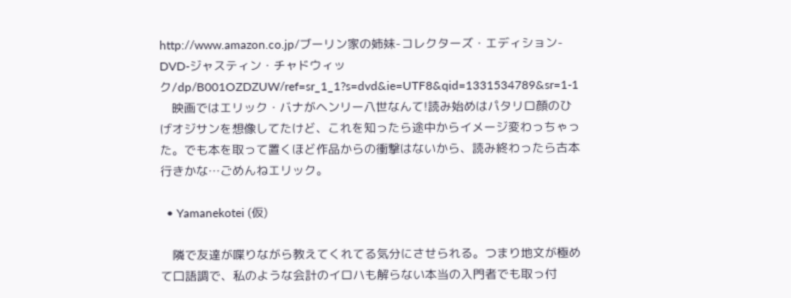http://www.amazon.co.jp/ブーリン家の姉妹-コレクターズ・エディション-DVD-ジャスティン・チャドウィック/dp/B001OZDZUW/ref=sr_1_1?s=dvd&ie=UTF8&qid=1331534789&sr=1-1
    映画ではエリック・バナがヘンリー八世なんて!読み始めはパタリロ顔のひげオジサンを想像してたけど、これを知ったら途中からイメージ変わっちゃった。でも本を取って置くほど作品からの衝撃はないから、読み終わったら古本行きかな…ごめんねエリック。

  • Yamanekotei (仮)

    隣で友達が喋りながら教えてくれてる気分にさせられる。つまり地文が極めて口語調で、私のような会計のイロハも解らない本当の入門者でも取っ付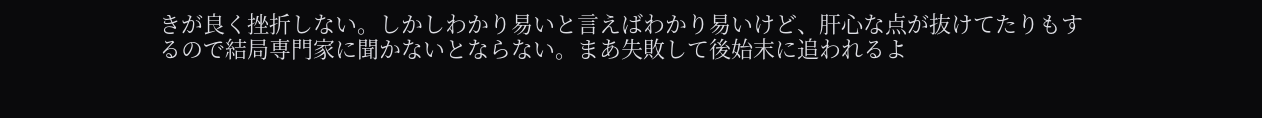きが良く挫折しない。しかしわかり易いと言えばわかり易いけど、肝心な点が抜けてたりもするので結局専門家に聞かないとならない。まあ失敗して後始末に追われるよ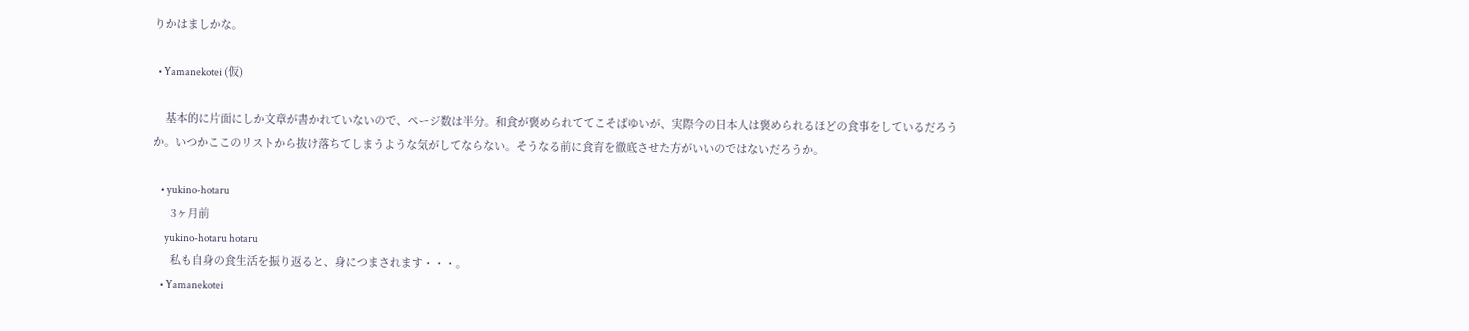りかはましかな。

  • Yamanekotei (仮)

    基本的に片面にしか文章が書かれていないので、ページ数は半分。和食が褒められててこそばゆいが、実際今の日本人は褒められるほどの食事をしているだろうか。いつかここのリストから抜け落ちてしまうような気がしてならない。そうなる前に食育を徹底させた方がいいのではないだろうか。

    • yukino-hotaru
      3ヶ月前
      yukino-hotaru hotaru
      私も自身の食生活を振り返ると、身につまされます・・・。
    • Yamanekotei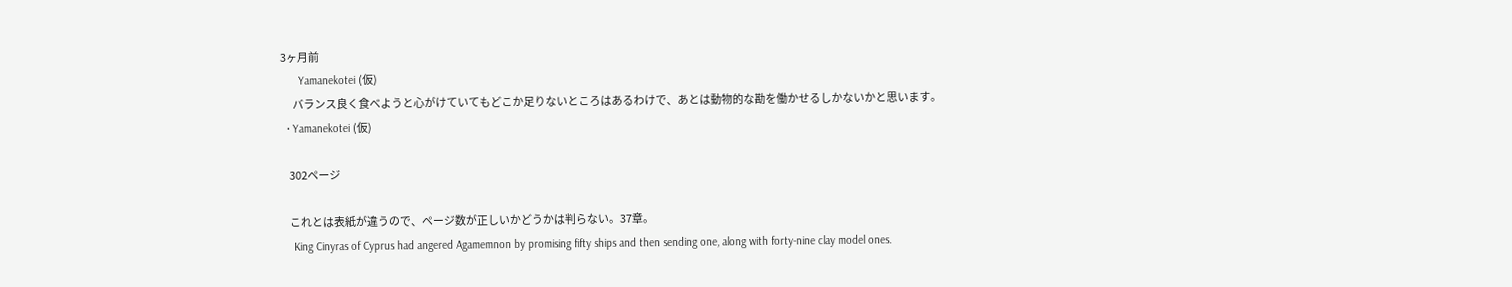3ヶ月前
      Yamanekotei (仮)
      バランス良く食べようと心がけていてもどこか足りないところはあるわけで、あとは動物的な勘を働かせるしかないかと思います。
  • Yamanekotei (仮)

    302ページ

    これとは表紙が違うので、ページ数が正しいかどうかは判らない。37章。
    King Cinyras of Cyprus had angered Agamemnon by promising fifty ships and then sending one, along with forty-nine clay model ones.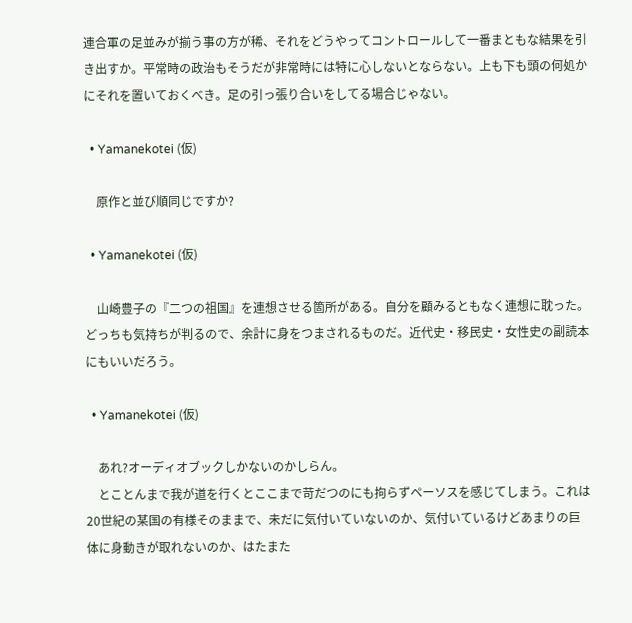連合軍の足並みが揃う事の方が稀、それをどうやってコントロールして一番まともな結果を引き出すか。平常時の政治もそうだが非常時には特に心しないとならない。上も下も頭の何処かにそれを置いておくべき。足の引っ張り合いをしてる場合じゃない。

  • Yamanekotei (仮)

    原作と並び順同じですか?

  • Yamanekotei (仮)

    山崎豊子の『二つの祖国』を連想させる箇所がある。自分を顧みるともなく連想に耽った。どっちも気持ちが判るので、余計に身をつまされるものだ。近代史・移民史・女性史の副読本にもいいだろう。

  • Yamanekotei (仮)

    あれ?オーディオブックしかないのかしらん。
    とことんまで我が道を行くとここまで苛だつのにも拘らずペーソスを感じてしまう。これは20世紀の某国の有様そのままで、未だに気付いていないのか、気付いているけどあまりの巨体に身動きが取れないのか、はたまた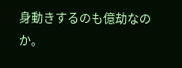身動きするのも億劫なのか。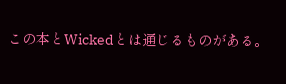この本とWickedとは通じるものがある。